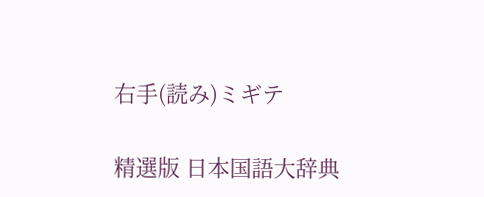右手(読み)ミギテ

精選版 日本国語大辞典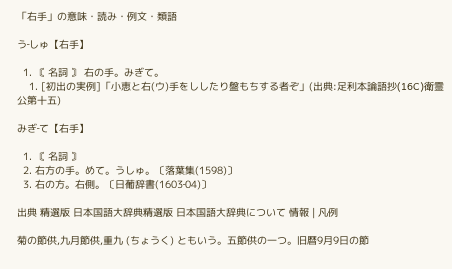「右手」の意味・読み・例文・類語

う‐しゅ【右手】

  1. 〘 名詞 〙 右の手。みぎて。
    1. [初出の実例]「小恵と右(ウ)手をししたり盤もちする者ぞ」(出典:足利本論語抄(16C)衛霊公第十五)

みぎ‐て【右手】

  1. 〘 名詞 〙
  2. 右方の手。めて。うしゅ。〔落葉集(1598)〕
  3. 右の方。右側。〔日葡辞書(1603‐04)〕

出典 精選版 日本国語大辞典精選版 日本国語大辞典について 情報 | 凡例

菊の節供,九月節供,重九 (ちょうく) ともいう。五節供の一つ。旧暦9月9日の節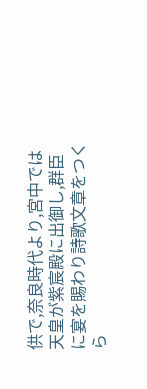供で,奈良時代より,宮中では天皇が紫宸殿に出御し,群臣に宴を賜わり詩歌文章をつくら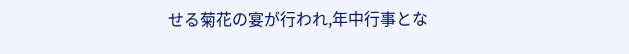せる菊花の宴が行われ,年中行事とな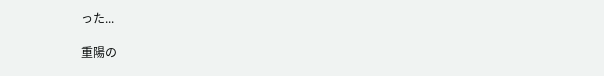った...

重陽の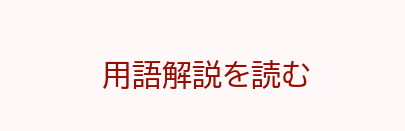用語解説を読む